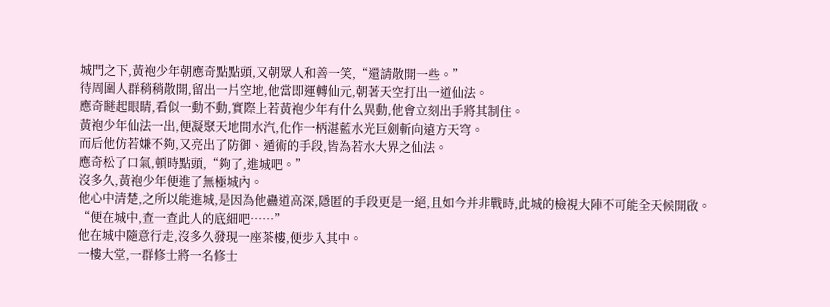城門之下,黃袍少年朝應奇點點頭,又朝眾人和善一笑,“還請散開一些。”
待周圍人群稍稍散開,留出一片空地,他當即運轉仙元,朝著天空打出一道仙法。
應奇瞇起眼睛,看似一動不動,實際上若黃袍少年有什么異動,他會立刻出手將其制住。
黃袍少年仙法一出,便凝聚天地間水汽,化作一柄湛藍水光巨劍斬向遠方天穹。
而后他仿若嫌不夠,又亮出了防御、遁術的手段,皆為若水大界之仙法。
應奇松了口氣,頓時點頭,“夠了,進城吧。”
沒多久,黃袍少年便進了無極城內。
他心中清楚,之所以能進城,是因為他蠱道高深,隱匿的手段更是一絕,且如今并非戰時,此城的檢視大陣不可能全天候開啟。
“便在城中,查一查此人的底細吧……”
他在城中隨意行走,沒多久發現一座茶樓,便步入其中。
一樓大堂,一群修士將一名修士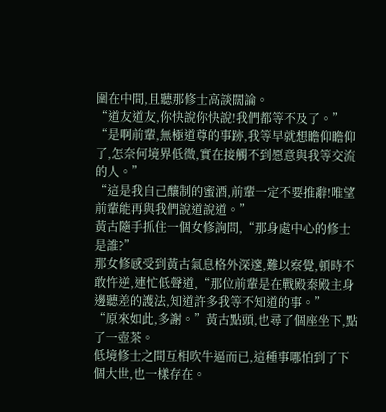圍在中間,且聽那修士高談闊論。
“道友道友,你快說你快說!我們都等不及了。”
“是啊前輩,無極道尊的事跡,我等早就想瞻仰瞻仰了,怎奈何境界低微,實在接觸不到愿意與我等交流的人。”
“這是我自己釀制的蜜酒,前輩一定不要推辭!唯望前輩能再與我們說道說道。”
黃古隨手抓住一個女修詢問,“那身處中心的修士是誰?”
那女修感受到黃古氣息格外深邃,難以察覺,頓時不敢忤逆,連忙低聲道,“那位前輩是在戰殿秦殿主身邊聽差的護法,知道許多我等不知道的事。”
“原來如此,多謝。”黃古點頭,也尋了個座坐下,點了一壺茶。
低境修士之間互相吹牛逼而已,這種事哪怕到了下個大世,也一樣存在。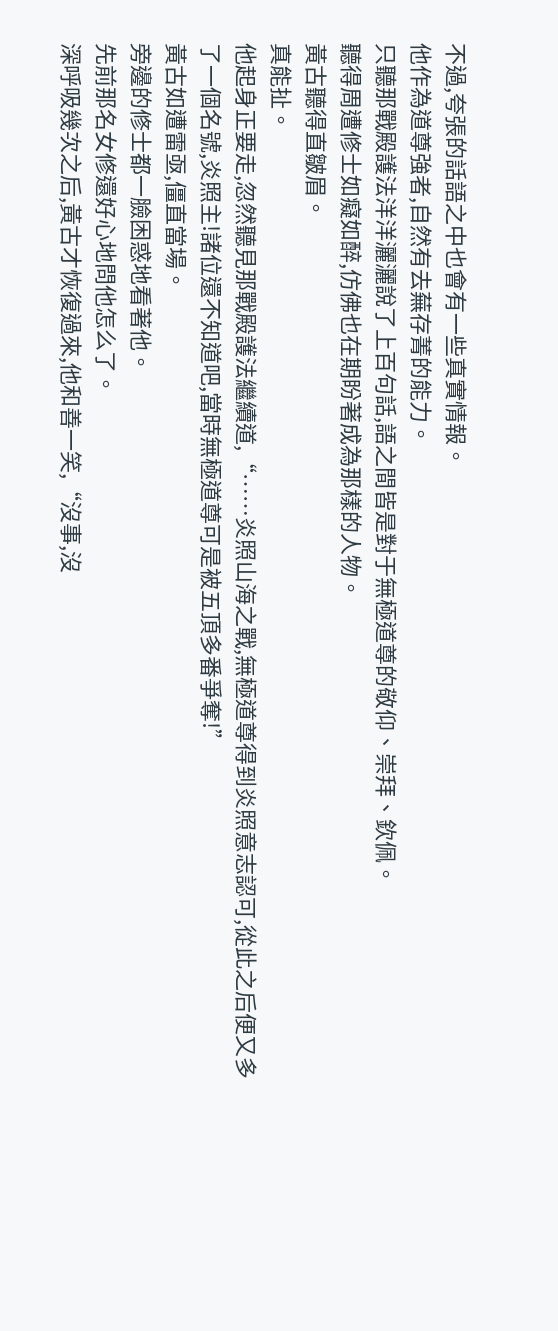不過,夸張的話語之中也會有一些真實情報。
他作為道尊強者,自然有去蕪存菁的能力。
只聽那戰殿護法洋洋灑灑說了上百句話,語之間皆是對于無極道尊的敬仰、崇拜、欽佩。
聽得周遭修士如癡如醉,仿佛也在期盼著成為那樣的人物。
黃古聽得直皺眉。
真能扯。
他起身正要走,忽然聽見那戰殿護法繼續道,“……炎照山海之戰,無極道尊得到炎照意志認可,從此之后便又多了一個名號,炎照主!諸位還不知道吧,當時無極道尊可是被五頂多番爭奪!”
黃古如遭雷亟,僵直當場。
旁邊的修士都一臉困惑地看著他。
先前那名女修還好心地問他怎么了。
深呼吸幾次之后,黃古才恢復過來,他和善一笑,“沒事,沒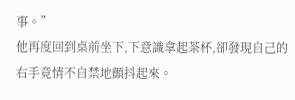事。”
他再度回到桌前坐下,下意識拿起茶杯,卻發現自己的右手竟情不自禁地顫抖起來。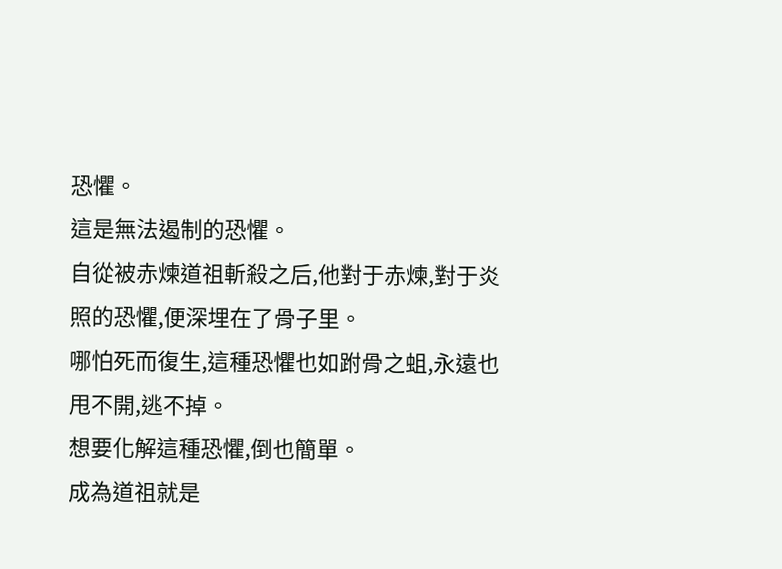恐懼。
這是無法遏制的恐懼。
自從被赤煉道祖斬殺之后,他對于赤煉,對于炎照的恐懼,便深埋在了骨子里。
哪怕死而復生,這種恐懼也如跗骨之蛆,永遠也甩不開,逃不掉。
想要化解這種恐懼,倒也簡單。
成為道祖就是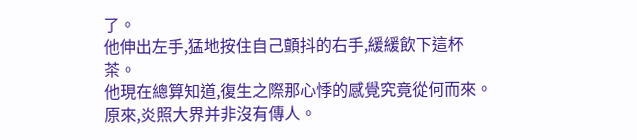了。
他伸出左手,猛地按住自己顫抖的右手,緩緩飲下這杯茶。
他現在總算知道,復生之際那心悸的感覺究竟從何而來。
原來,炎照大界并非沒有傳人。